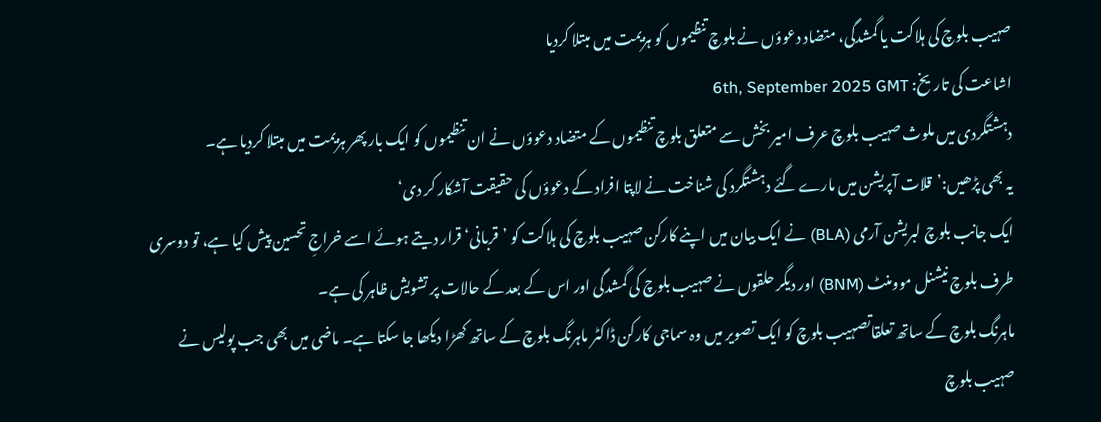صہیب بلوچ کی ہلاکت یا گمشدگی، متضاد دعوؤں نے بلوچ تنظیموں کو ہزیمت میں مبتلا کردیا
اشاعت کی تاریخ: 6th, September 2025 GMT
دہشتگردی میں ملوث صہیب بلوچ عرف امیر بخش سے متعلق بلوچ تنظیموں کے متضاد دعوؤں نے ان تنظیموں کو ایک بار پھر ہزیمت میں مبتلا کردیا ہے۔
یہ بھی پڑھیں:’قلات آپریشن میں مارے گئے دہشتگرد کی شناخت نے لاپتا افراد کے دعوؤں کی حقیقت آشکار کر دی‘
ایک جانب بلوچ لبریشن آرمی (BLA) نے ایک بیان میں اپنے کارکن صہیب بلوچ کی ہلاکت کو ’قربانی‘ قرار دیتے ہوئے اسے خراجِ تحسین پیش کیا ہے، تو دوسری طرف بلوچ نیشنل موومنٹ (BNM) اور دیگر حلقوں نے صہیب بلوچ کی گمشدگی اور اس کے بعد کے حالات پر تشویش ظاہر کی ہے۔
ماہرنگ بلوچ کے ساتھ تعلقاتصہیب بلوچ کو ایک تصویر میں وہ سماجی کارکن ڈاکٹر ماہرنگ بلوچ کے ساتھ کھڑا دیکھا جا سکتا ہے۔ ماضی میں بھی جب پولیس نے صہیب بلوچ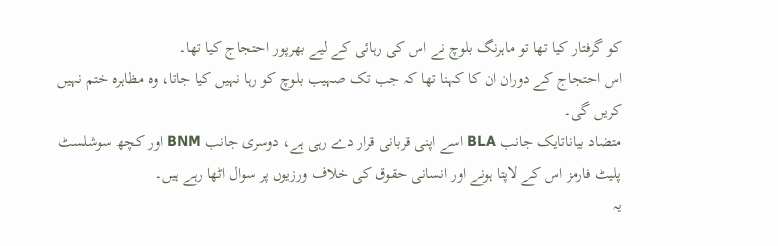کو گرفتار کیا تھا تو ماہرنگ بلوچ نے اس کی رہائی کے لیے بھرپور احتجاج کیا تھا۔
اس احتجاج کے دوران ان کا کہنا تھا کہ جب تک صہیب بلوچ کو رہا نہیں کیا جاتا، وہ مظاہرہ ختم نہیں کریں گی۔
متضاد بیاناتایک جانب BLA اسے اپنی قربانی قرار دے رہی ہے، دوسری جانب BNM اور کچھ سوشلسٹ پلیٹ فارمز اس کے لاپتا ہونے اور انسانی حقوق کی خلاف ورزیوں پر سوال اٹھا رہے ہیں۔
یہ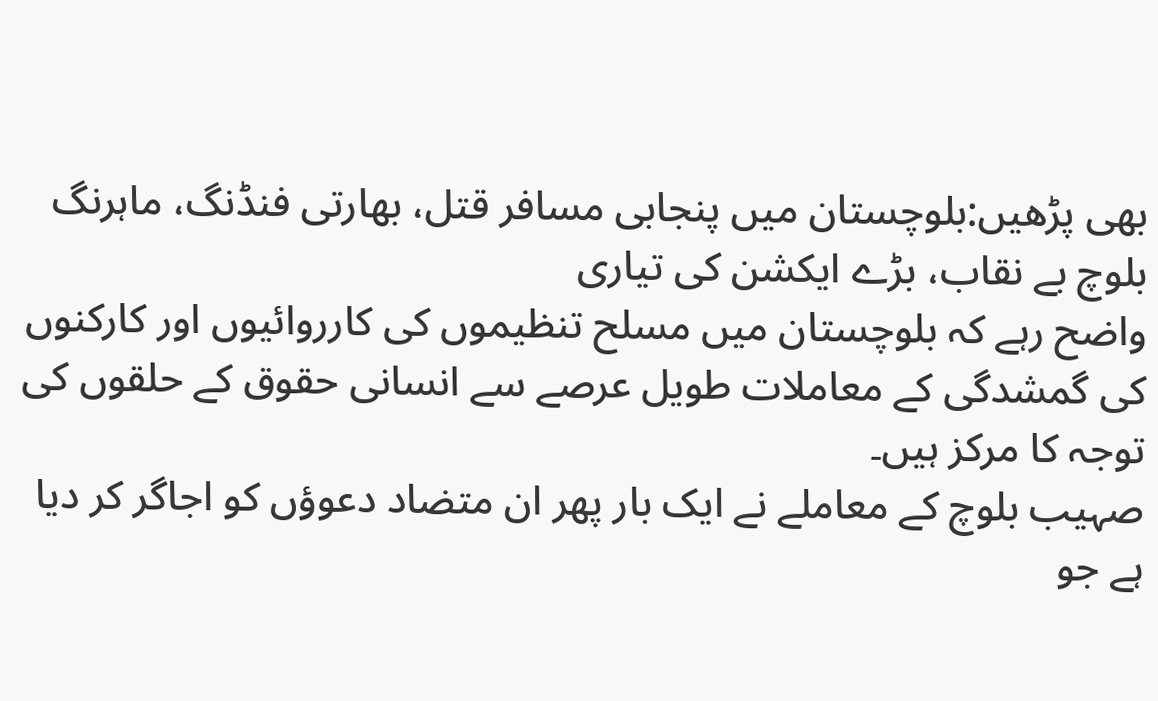بھی پڑھیں:بلوچستان میں پنجابی مسافر قتل، بھارتی فنڈنگ، ماہرنگ بلوچ بے نقاب، بڑے ایکشن کی تیاری
واضح رہے کہ بلوچستان میں مسلح تنظیموں کی کارروائیوں اور کارکنوں کی گمشدگی کے معاملات طویل عرصے سے انسانی حقوق کے حلقوں کی توجہ کا مرکز ہیں۔
صہیب بلوچ کے معاملے نے ایک بار پھر ان متضاد دعوؤں کو اجاگر کر دیا ہے جو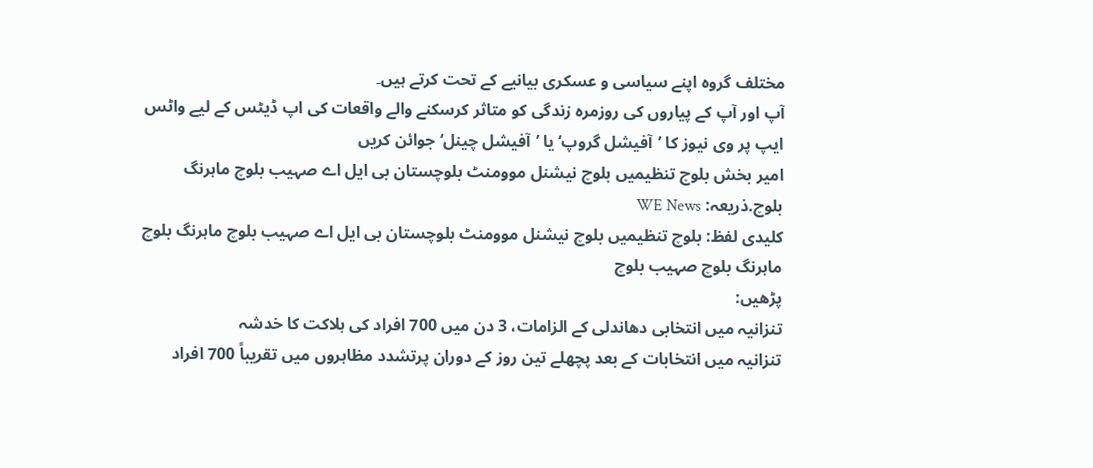مختلف گروہ اپنے سیاسی و عسکری بیانیے کے تحت کرتے ہیں۔
آپ اور آپ کے پیاروں کی روزمرہ زندگی کو متاثر کرسکنے والے واقعات کی اپ ڈیٹس کے لیے واٹس ایپ پر وی نیوز کا ’آفیشل گروپ‘ یا ’آفیشل چینل‘ جوائن کریں
امیر بخش بلوچ تنظیمیں بلوچ نیشنل موومنٹ بلوچستان بی ایل اے صہیب بلوچ ماہرنگ بلوچ.ذریعہ: WE News
کلیدی لفظ: بلوچ تنظیمیں بلوچ نیشنل موومنٹ بلوچستان بی ایل اے صہیب بلوچ ماہرنگ بلوچ ماہرنگ بلوچ صہیب بلوچ
پڑھیں:
تنزانیہ میں انتخابی دھاندلی کے الزامات، 3 دن میں 700 افراد کی ہلاکت کا خدشہ
تنزانیہ میں انتخابات کے بعد پچھلے تین روز کے دوران پرتشدد مظاہروں میں تقریباً 700 افراد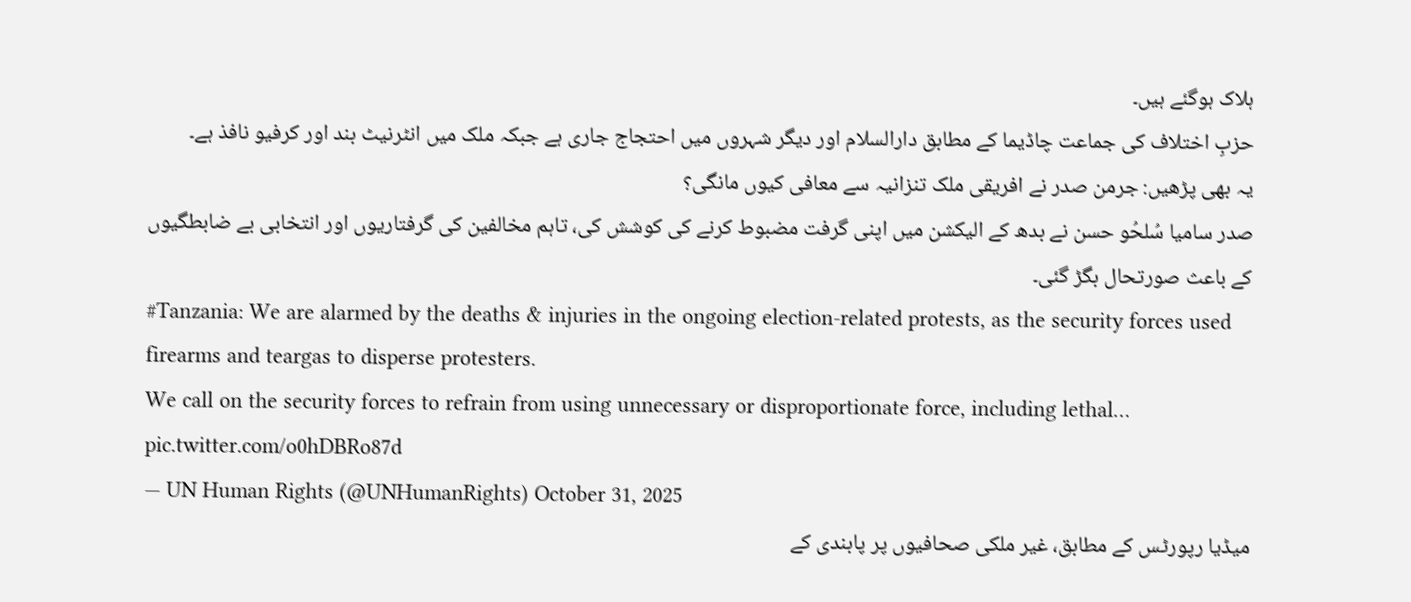ہلاک ہوگئے ہیں۔
حزبِ اختلاف کی جماعت چاڈیما کے مطابق دارالسلام اور دیگر شہروں میں احتجاج جاری ہے جبکہ ملک میں انٹرنیٹ بند اور کرفیو نافذ ہے۔
یہ بھی پڑھیں: جرمن صدر نے افریقی ملک تنزانیہ سے معافی کیوں مانگی؟
صدر سامیا سُلحُو حسن نے بدھ کے الیکشن میں اپنی گرفت مضبوط کرنے کی کوشش کی، تاہم مخالفین کی گرفتاریوں اور انتخابی بے ضابطگیوں کے باعث صورتحال بگڑ گئی۔
#Tanzania: We are alarmed by the deaths & injuries in the ongoing election-related protests, as the security forces used firearms and teargas to disperse protesters.
We call on the security forces to refrain from using unnecessary or disproportionate force, including lethal… pic.twitter.com/o0hDBRo87d
— UN Human Rights (@UNHumanRights) October 31, 2025
میڈیا رپورٹس کے مطابق، غیر ملکی صحافیوں پر پابندی کے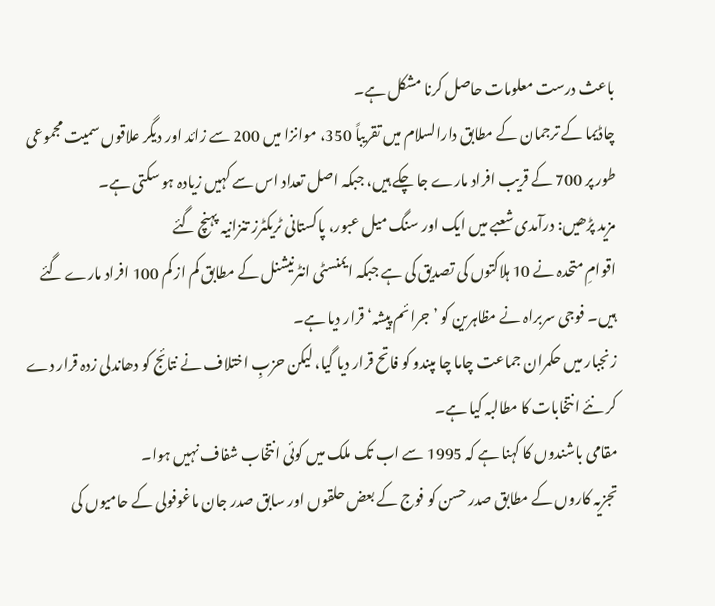باعث درست معلومات حاصل کرنا مشکل ہے۔
چاڈیما کے ترجمان کے مطابق دارالسلام میں تقریباً 350، موانزا میں 200 سے زائد اور دیگر علاقوں سمیت مجموعی طور پر 700 کے قریب افراد مارے جا چکے ہیں، جبکہ اصل تعداد اس سے کہیں زیادہ ہو سکتی ہے۔
مزید پڑھیں: درآمدی شعبے میں ایک اور سنگ میل عبور، پاکستانی ٹریکٹرز تنزانیہ پہنچ گئے
اقوامِ متحدہ نے 10 ہلاکتوں کی تصدیق کی ہے جبکہ ایمنسٹی انٹرنیشنل کے مطابق کم از کم 100 افراد مارے گئے ہیں۔ فوجی سربراہ نے مظاہرین کو ’جرائم پیشہ‘ قرار دیا ہے۔
زنجبار میں حکمران جماعت چاما چا مپندو کو فاتح قرار دیا گیا، لیکن حزبِ اختلاف نے نتائج کو دھاندلی زدہ قرار دے کر نئے انتخابات کا مطالبہ کیا ہے۔
مقامی باشندوں کا کہنا ہے کہ 1995 سے اب تک ملک میں کوئی انتخاب شفاف نہیں ہوا۔
تجزیہ کاروں کے مطابق صدر حسن کو فوج کے بعض حلقوں اور سابق صدر جان ماغوفولی کے حامیوں کی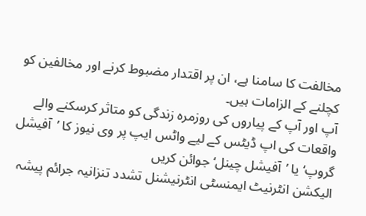مخالفت کا سامنا ہے، ان پر اقتدار مضبوط کرنے اور مخالفین کو کچلنے کے الزامات ہیں۔
آپ اور آپ کے پیاروں کی روزمرہ زندگی کو متاثر کرسکنے والے واقعات کی اپ ڈیٹس کے لیے واٹس ایپ پر وی نیوز کا ’آفیشل گروپ‘ یا ’آفیشل چینل‘ جوائن کریں
الیکشن انٹرنیٹ ایمنسٹی انٹرنیشنل تشدد تنزانیہ جرائم پیشہ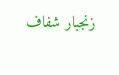زنجبار شفاف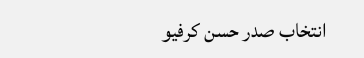انتخاب صدر حسن کرفیو